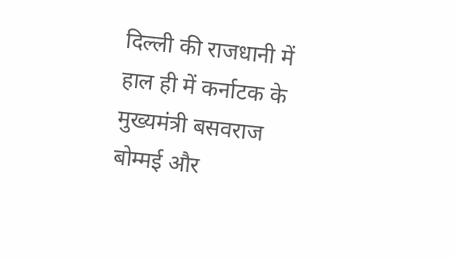दिल्ली की राजधानी में हाल ही में कर्नाटक के मुख्यमंत्री बसवराज बोम्मई और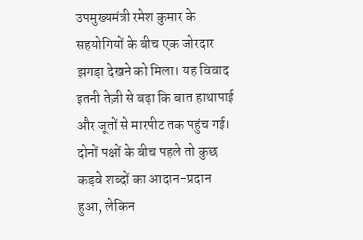उपमुख्यमंत्री रमेश कुमार के सहयोगियों के बीच एक जोरदार झगड़ा देखने को मिला। यह विवाद इतनी तेज़ी से बढ़ा कि बात हाथापाई और जूतों से मारपीट तक पहुंच गई। दोनों पक्षों के बीच पहले तो कुछ कड़वे शब्दों का आदान-प्रदान हुआ, लेकिन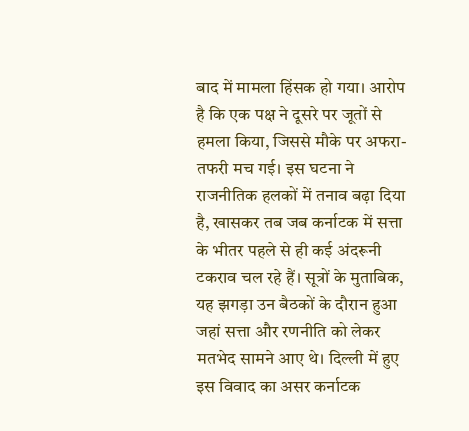बाद में मामला हिंसक हो गया। आरोप है कि एक पक्ष ने दूसरे पर जूतों से हमला किया, जिससे मौके पर अफरा-तफरी मच गई। इस घटना ने राजनीतिक हलकों में तनाव बढ़ा दिया है, खासकर तब जब कर्नाटक में सत्ता के भीतर पहले से ही कई अंदरूनी टकराव चल रहे हैं। सूत्रों के मुताबिक, यह झगड़ा उन बैठकों के दौरान हुआ जहां सत्ता और रणनीति को लेकर मतभेद सामने आए थे। दिल्ली में हुए इस विवाद का असर कर्नाटक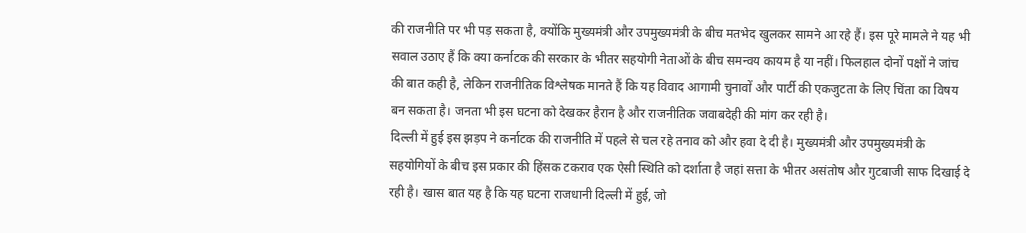की राजनीति पर भी पड़ सकता है, क्योंकि मुख्यमंत्री और उपमुख्यमंत्री के बीच मतभेद खुलकर सामने आ रहे हैं। इस पूरे मामले ने यह भी सवाल उठाए हैं कि क्या कर्नाटक की सरकार के भीतर सहयोगी नेताओं के बीच समन्वय कायम है या नहीं। फिलहाल दोनों पक्षों ने जांच की बात कही है, लेकिन राजनीतिक विश्लेषक मानते हैं कि यह विवाद आगामी चुनावों और पार्टी की एकजुटता के लिए चिंता का विषय बन सकता है। जनता भी इस घटना को देखकर हैरान है और राजनीतिक जवाबदेही की मांग कर रही है।
दिल्ली में हुई इस झड़प ने कर्नाटक की राजनीति में पहले से चल रहे तनाव को और हवा दे दी है। मुख्यमंत्री और उपमुख्यमंत्री के सहयोगियों के बीच इस प्रकार की हिंसक टकराव एक ऐसी स्थिति को दर्शाता है जहां सत्ता के भीतर असंतोष और गुटबाजी साफ दिखाई दे रही है। खास बात यह है कि यह घटना राजधानी दिल्ली में हुई, जो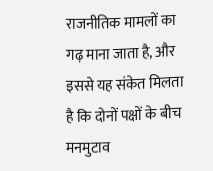राजनीतिक मामलों का गढ़ माना जाता है, और इससे यह संकेत मिलता है कि दोनों पक्षों के बीच मनमुटाव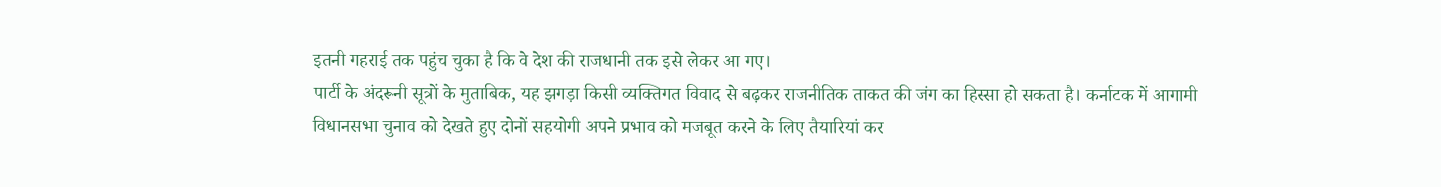इतनी गहराई तक पहुंच चुका है कि वे देश की राजधानी तक इसे लेकर आ गए।
पार्टी के अंदरूनी सूत्रों के मुताबिक, यह झगड़ा किसी व्यक्तिगत विवाद से बढ़कर राजनीतिक ताकत की जंग का हिस्सा हो सकता है। कर्नाटक में आगामी विधानसभा चुनाव को देखते हुए दोनों सहयोगी अपने प्रभाव को मजबूत करने के लिए तैयारियां कर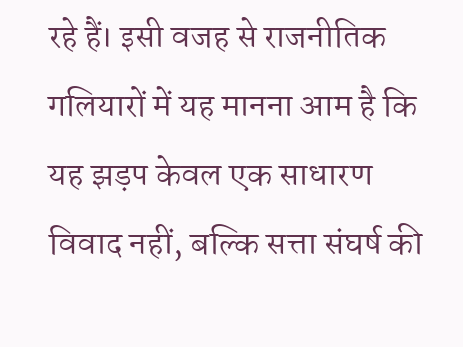रहे हैं। इसी वजह से राजनीतिक गलियारों में यह मानना आम है कि यह झड़प केवल एक साधारण विवाद नहीं, बल्कि सत्ता संघर्ष की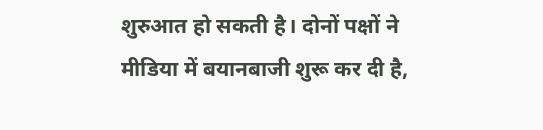शुरुआत हो सकती है। दोनों पक्षों ने मीडिया में बयानबाजी शुरू कर दी है,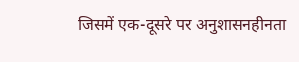जिसमें एक-दूसरे पर अनुशासनहीनता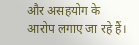और असहयोग के आरोप लगाए जा रहे हैं।